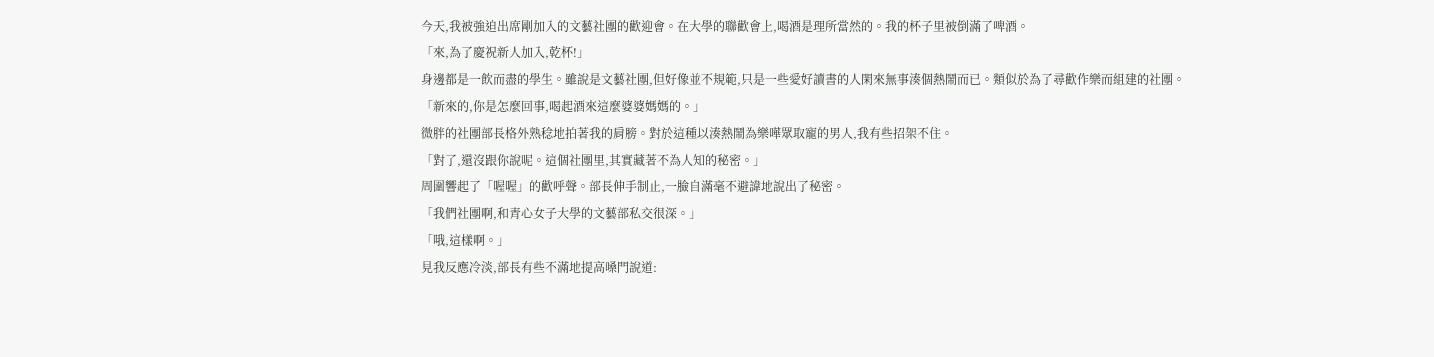今天,我被強迫出席剛加入的文藝社團的歡迎會。在大學的聯歡會上,喝酒是理所當然的。我的杯子里被倒滿了啤酒。
「來,為了慶祝新人加入,乾杯!」
身邊都是一飲而盡的學生。雖說是文藝社團,但好像並不規範,只是一些愛好讀書的人閑來無事湊個熱鬧而已。類似於為了尋歡作樂而組建的社團。
「新來的,你是怎麼回事,喝起酒來這麼婆婆媽媽的。」
微胖的社團部長格外熟稔地拍著我的肩膀。對於這種以湊熱鬧為樂嘩眾取寵的男人,我有些招架不住。
「對了,還沒跟你說呢。這個社團里,其實藏著不為人知的秘密。」
周圍響起了「喔喔」的歡呼聲。部長伸手制止,一臉自滿毫不避諱地說出了秘密。
「我們社團啊,和青心女子大學的文藝部私交很深。」
「哦,這樣啊。」
見我反應冷淡,部長有些不滿地提高嗓門說道: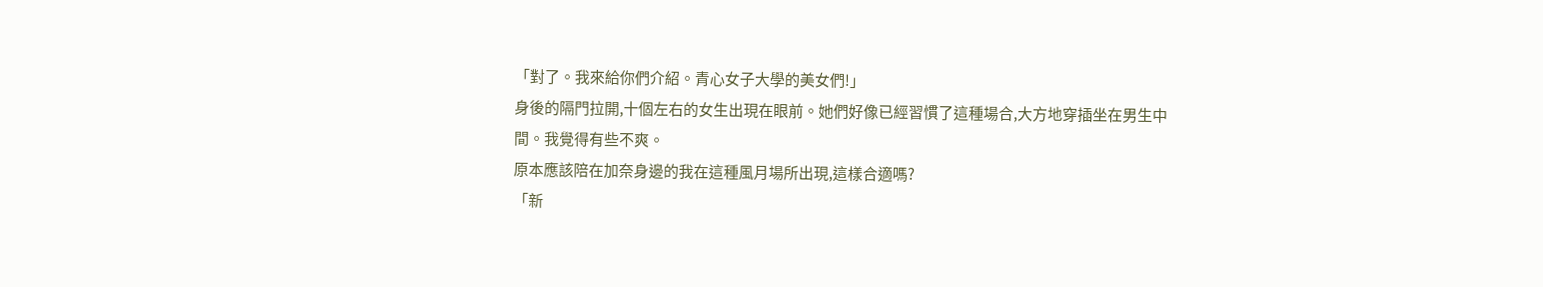「對了。我來給你們介紹。青心女子大學的美女們!」
身後的隔門拉開,十個左右的女生出現在眼前。她們好像已經習慣了這種場合,大方地穿插坐在男生中間。我覺得有些不爽。
原本應該陪在加奈身邊的我在這種風月場所出現,這樣合適嗎?
「新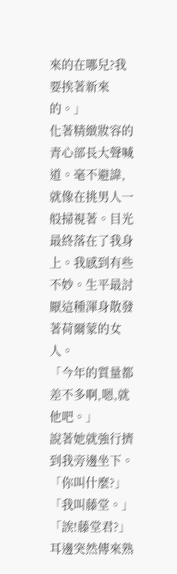來的在哪兒?我要挨著新來的。」
化著精緻妝容的青心部長大聲喊道。毫不避諱,就像在挑男人一般掃視著。目光最終落在了我身上。我感到有些不妙。生平最討厭這種渾身散發著荷爾蒙的女人。
「今年的質量都差不多啊,嗯,就他吧。」
說著她就強行擠到我旁邊坐下。
「你叫什麼?」
「我叫藤堂。」
「誒!藤堂君?」
耳邊突然傳來熟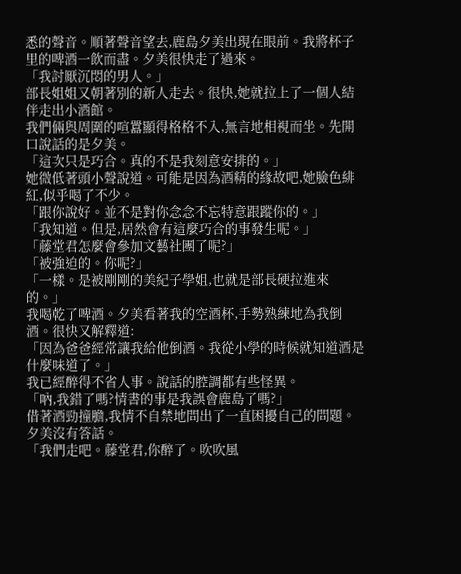悉的聲音。順著聲音望去,鹿島夕美出現在眼前。我將杯子里的啤酒一飲而盡。夕美很快走了過來。
「我討厭沉悶的男人。」
部長姐姐又朝著別的新人走去。很快,她就拉上了一個人結伴走出小酒館。
我們倆與周圍的喧囂顯得格格不入,無言地相視而坐。先開口說話的是夕美。
「這次只是巧合。真的不是我刻意安排的。」
她微低著頭小聲說道。可能是因為酒精的緣故吧,她臉色緋紅,似乎喝了不少。
「跟你說好。並不是對你念念不忘特意跟蹤你的。」
「我知道。但是,居然會有這麼巧合的事發生呢。」
「藤堂君怎麼會參加文藝社團了呢?」
「被強迫的。你呢?」
「一樣。是被剛剛的美紀子學姐,也就是部長硬拉進來的。」
我喝乾了啤酒。夕美看著我的空酒杯,手勢熟練地為我倒酒。很快又解釋道:
「因為爸爸經常讓我給他倒酒。我從小學的時候就知道酒是什麼味道了。」
我已經醉得不省人事。說話的腔調都有些怪異。
「吶,我錯了嗎?情書的事是我誤會鹿島了嗎?」
借著酒勁撞膽,我情不自禁地問出了一直困擾自己的問題。夕美沒有答話。
「我們走吧。藤堂君,你醉了。吹吹風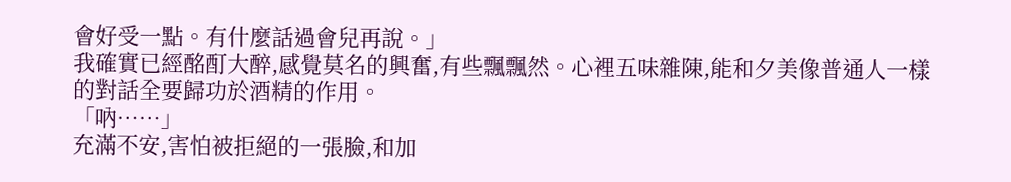會好受一點。有什麼話過會兒再說。」
我確實已經酩酊大醉,感覺莫名的興奮,有些飄飄然。心裡五味雜陳,能和夕美像普通人一樣的對話全要歸功於酒精的作用。
「吶……」
充滿不安,害怕被拒絕的一張臉,和加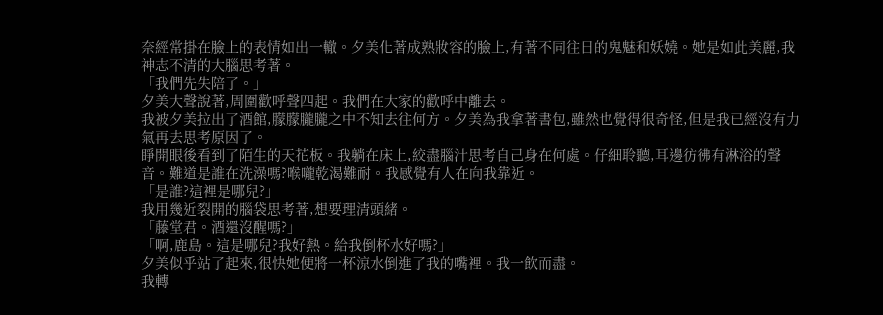奈經常掛在臉上的表情如出一轍。夕美化著成熟妝容的臉上,有著不同往日的鬼魅和妖嬈。她是如此美麗,我神志不清的大腦思考著。
「我們先失陪了。」
夕美大聲說著,周圍歡呼聲四起。我們在大家的歡呼中離去。
我被夕美拉出了酒館,朦朦朧朧之中不知去往何方。夕美為我拿著書包,雖然也覺得很奇怪,但是我已經沒有力氣再去思考原因了。
睜開眼後看到了陌生的天花板。我躺在床上,絞盡腦汁思考自己身在何處。仔細聆聽,耳邊彷彿有淋浴的聲音。難道是誰在洗澡嗎?喉嚨乾渴難耐。我感覺有人在向我靠近。
「是誰?這裡是哪兒?」
我用幾近裂開的腦袋思考著,想要理清頭緒。
「藤堂君。酒還沒醒嗎?」
「啊,鹿島。這是哪兒?我好熱。給我倒杯水好嗎?」
夕美似乎站了起來,很快她便將一杯涼水倒進了我的嘴裡。我一飲而盡。
我轉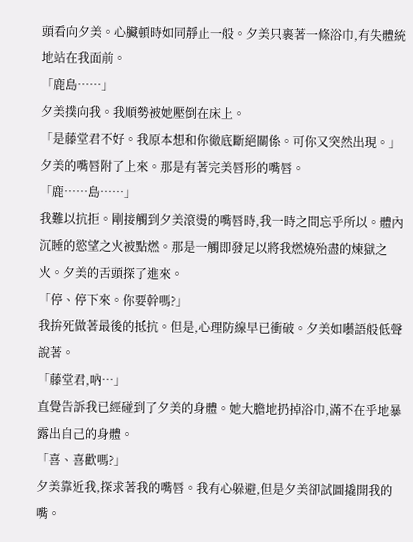頭看向夕美。心臟頓時如同靜止一般。夕美只裹著一條浴巾,有失體統地站在我面前。
「鹿島……」
夕美撲向我。我順勢被她壓倒在床上。
「是藤堂君不好。我原本想和你徹底斷絕關係。可你又突然出現。」
夕美的嘴唇附了上來。那是有著完美唇形的嘴唇。
「鹿……島……」
我難以抗拒。剛接觸到夕美滾燙的嘴唇時,我一時之間忘乎所以。體內沉睡的慾望之火被點燃。那是一觸即發足以將我燃燒殆盡的煉獄之火。夕美的舌頭探了進來。
「停、停下來。你要幹嗎?」
我拚死做著最後的抵抗。但是,心理防線早已衝破。夕美如囈語般低聲說著。
「藤堂君,吶…」
直覺告訴我已經碰到了夕美的身體。她大膽地扔掉浴巾,滿不在乎地暴露出自己的身體。
「喜、喜歡嗎?」
夕美靠近我,探求著我的嘴唇。我有心躲避,但是夕美卻試圖撬開我的嘴。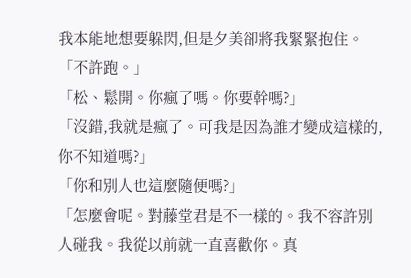我本能地想要躲閃,但是夕美卻將我緊緊抱住。
「不許跑。」
「松、鬆開。你瘋了嗎。你要幹嗎?」
「沒錯,我就是瘋了。可我是因為誰才變成這樣的,你不知道嗎?」
「你和別人也這麼隨便嗎?」
「怎麼會呢。對藤堂君是不一樣的。我不容許別人碰我。我從以前就一直喜歡你。真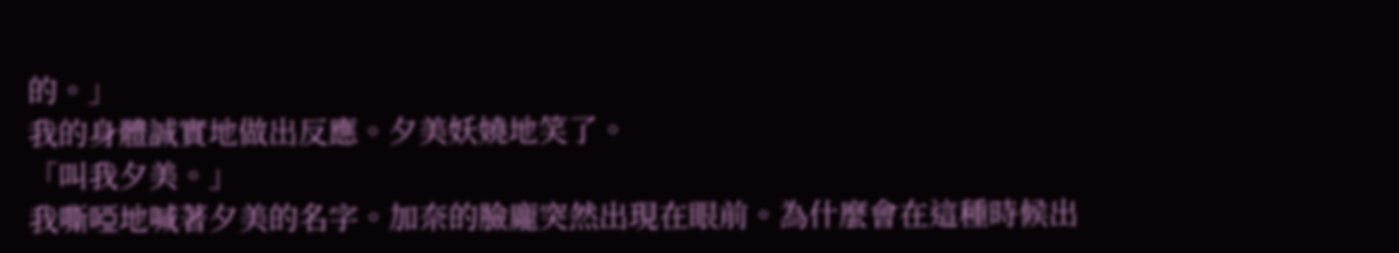的。」
我的身體誠實地做出反應。夕美妖嬈地笑了。
「叫我夕美。」
我嘶啞地喊著夕美的名字。加奈的臉龐突然出現在眼前。為什麼會在這種時候出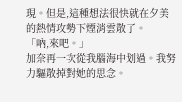現。但是,這種想法很快就在夕美的熱情攻勢下煙消雲散了。
「吶,來吧。」
加奈再一次從我腦海中划過。我努力驅散掉對她的思念。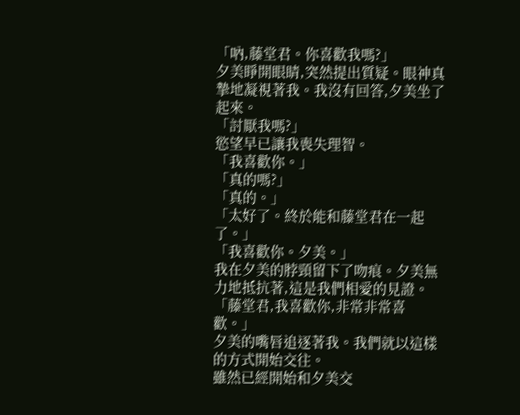「吶,藤堂君。你喜歡我嗎?」
夕美睜開眼睛,突然提出質疑。眼神真摯地凝視著我。我沒有回答,夕美坐了起來。
「討厭我嗎?」
慾望早已讓我喪失理智。
「我喜歡你。」
「真的嗎?」
「真的。」
「太好了。終於能和藤堂君在一起了。」
「我喜歡你。夕美。」
我在夕美的脖頸留下了吻痕。夕美無力地抵抗著,這是我們相愛的見證。
「藤堂君,我喜歡你,非常非常喜歡。」
夕美的嘴唇追逐著我。我們就以這樣的方式開始交往。
雖然已經開始和夕美交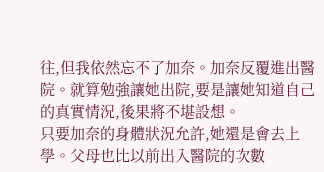往,但我依然忘不了加奈。加奈反覆進出醫院。就算勉強讓她出院,要是讓她知道自己的真實情況,後果將不堪設想。
只要加奈的身體狀況允許,她還是會去上學。父母也比以前出入醫院的次數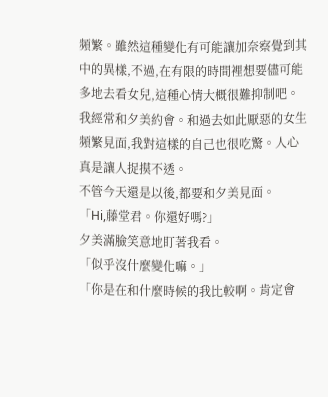頻繁。雖然這種變化有可能讓加奈察覺到其中的異樣,不過,在有限的時間裡想要儘可能多地去看女兒,這種心情大概很難抑制吧。
我經常和夕美約會。和過去如此厭惡的女生頻繁見面,我對這樣的自己也很吃驚。人心真是讓人捉摸不透。
不管今天還是以後,都要和夕美見面。
「Hi,藤堂君。你還好嗎?」
夕美滿臉笑意地盯著我看。
「似乎沒什麼變化嘛。」
「你是在和什麼時候的我比較啊。肯定會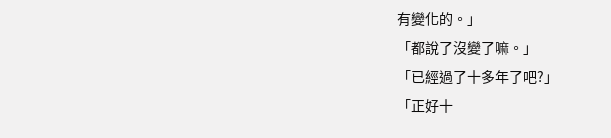有變化的。」
「都說了沒變了嘛。」
「已經過了十多年了吧?」
「正好十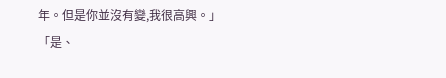年。但是你並沒有變,我很高興。」
「是、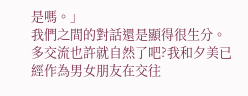是嗎。」
我們之間的對話還是顯得很生分。多交流也許就自然了吧?我和夕美已經作為男女朋友在交往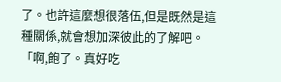了。也許這麼想很落伍,但是既然是這種關係,就會想加深彼此的了解吧。
「啊,飽了。真好吃